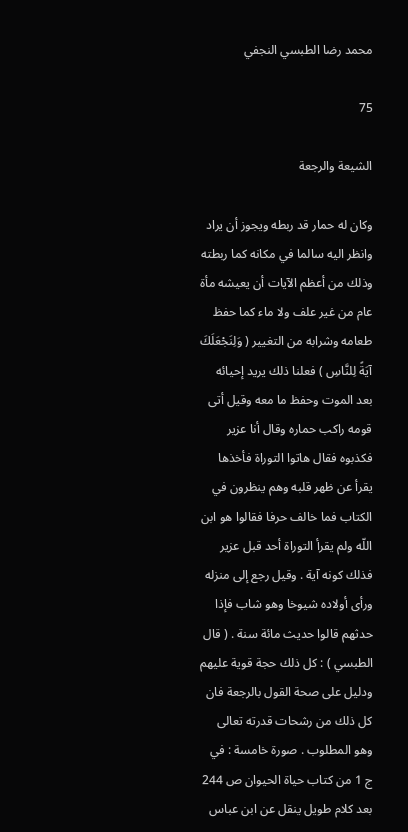محمد رضا الطبسي النجفي

75

الشيعة والرجعة

وكان له حمار قد ربطه ويجوز أن يراد وانظر اليه سالما في مكانه كما ربطته وذلك من أعظم الآيات أن يعيشه مأة عام من غير علف ولا ماء كما حفظ طعامه وشرابه من التغيير ( وَلِنَجْعَلَكَ آيَةً لِلنَّاسِ ) فعلنا ذلك يريد إحيائه بعد الموت وحفظ ما معه وقيل أتى قومه راكب حماره وقال أنا عزير فكذبوه فقال هاتوا التوراة فأخذها يقرأ عن ظهر قلبه وهم ينظرون في الكتاب فما خالف حرفا فقالوا هو ابن اللّه ولم يقرأ التوراة أحد قبل عزير فذلك كونه آية . وقيل رجع إلى منزله ورأى أولاده شيوخا وهو شاب فإذا حدثهم قالوا حديث مائة سنة . ( قال الطبسي ) : كل ذلك حجة قوية عليهم ودليل على صحة القول بالرجعة فان كل ذلك من رشحات قدرته تعالى وهو المطلوب . صورة خامسة : في ج 1 من كتاب حياة الحيوان ص 244 بعد كلام طويل ينقل عن ابن عباس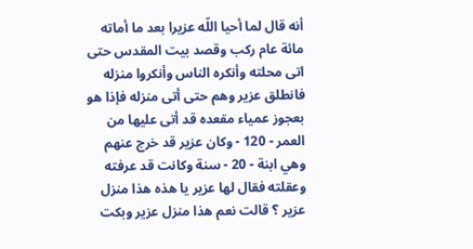أنه قال لما أحيا اللّه عزيرا بعد ما أماته مائة عام ركب وقصد بيت المقدس حتى اتى محلته وأنكره الناس وأنكروا منزله فانطلق عزير وهم حتى أتى منزله فإذا هو بعجوز عمياء مقعده قد أتى عليها من العمر - 120 - وكان عزير قد خرج عنهم وهي ابنة - 20 - سنة وكانت قد عرفته وعقلته فقال لها عزير يا هذه هذا منزل عزير ؟ قالت نعم هذا منزل عزير وبكت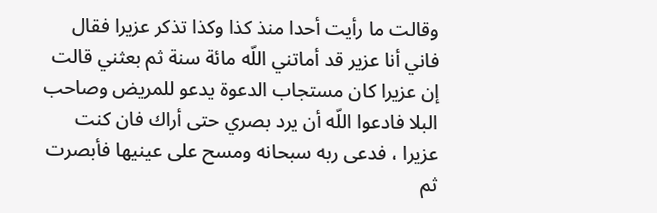وقالت ما رأيت أحدا منذ كذا وكذا تذكر عزيرا فقال فاني أنا عزير قد أماتني اللّه مائة سنة ثم بعثني قالت إن عزيرا كان مستجاب الدعوة يدعو للمريض وصاحب البلا فادعوا اللّه أن يرد بصري حتى أراك فان كنت عزيرا ، فدعى ربه سبحانه ومسح على عينيها فأبصرت ثم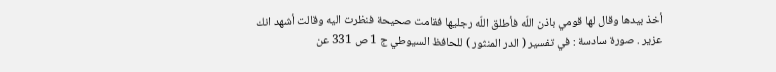أخذ بيدها وقال لها قومي باذن اللّه فأطلق اللّه رجليها فقامت صحيحة فنظرت اليه وقالت أشهد انك عزير . صورة سادسة : في تفسير ( الدر المنثور ) للحافظ السيوطي ج 1 ص 331 عن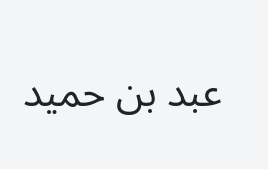عبد بن حميد